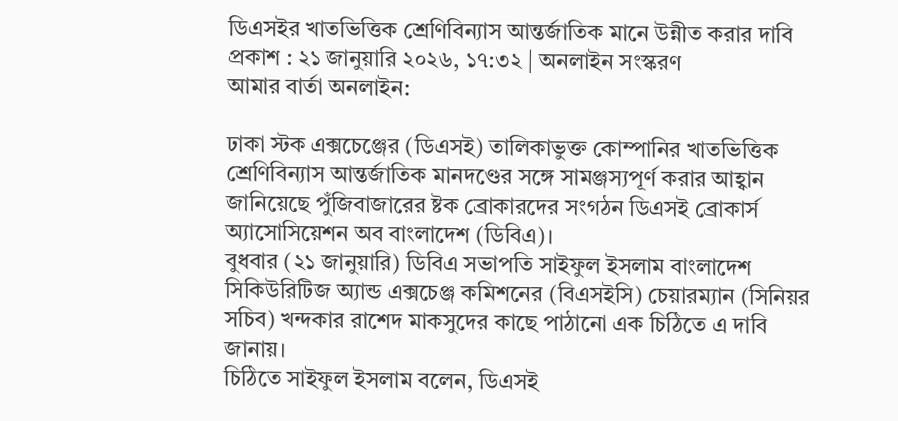ডিএসইর খাতভিত্তিক শ্রেণিবিন্যাস আন্তর্জাতিক মানে উন্নীত করার দাবি
প্রকাশ : ২১ জানুয়ারি ২০২৬, ১৭:৩২ | অনলাইন সংস্করণ
আমার বার্তা অনলাইন:

ঢাকা স্টক এক্সচেঞ্জের (ডিএসই) তালিকাভুক্ত কোম্পানির খাতভিত্তিক শ্রেণিবিন্যাস আন্তর্জাতিক মানদণ্ডের সঙ্গে সামঞ্জস্যপূর্ণ করার আহ্বান জানিয়েছে পুঁজিবাজারের ষ্টক ব্রোকারদের সংগঠন ডিএসই ব্রোকার্স অ্যাসোসিয়েশন অব বাংলাদেশ (ডিবিএ)।
বুধবার (২১ জানুয়ারি) ডিবিএ সভাপতি সাইফুল ইসলাম বাংলাদেশ সিকিউরিটিজ অ্যান্ড এক্সচেঞ্জ কমিশনের (বিএসইসি) চেয়ারম্যান (সিনিয়র সচিব) খন্দকার রাশেদ মাকসুদের কাছে পাঠানো এক চিঠিতে এ দাবি জানায়।
চিঠিতে সাইফুল ইসলাম বলেন, ডিএসই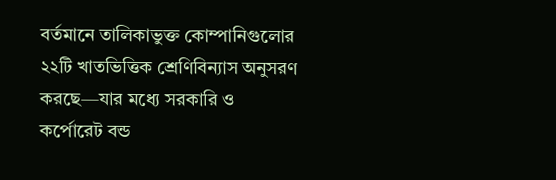বর্তমানে তালিকাভুক্ত কোম্পানিগুলোর ২২টি খাতভিত্তিক শ্রেণিবিন্যাস অনুসরণ করছে—যার মধ্যে সরকারি ও কর্পোরেট বন্ড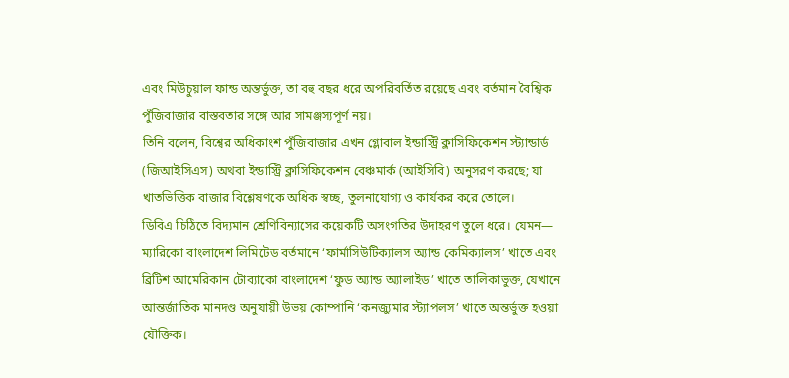এবং মিউচুয়াল ফান্ড অন্তর্ভুক্ত, তা বহু বছর ধরে অপরিবর্তিত রয়েছে এবং বর্তমান বৈশ্বিক পুঁজিবাজার বাস্তবতার সঙ্গে আর সামঞ্জস্যপূর্ণ নয়।
তিনি বলেন, বিশ্বের অধিকাংশ পুঁজিবাজার এখন গ্লোবাল ইন্ডাস্ট্রি ক্লাসিফিকেশন স্ট্যান্ডার্ড (জিআইসিএস) অথবা ইন্ডাস্ট্রি ক্লাসিফিকেশন বেঞ্চমার্ক (আইসিবি) অনুসরণ করছে; যা খাতভিত্তিক বাজার বিশ্লেষণকে অধিক স্বচ্ছ, তুলনাযোগ্য ও কার্যকর করে তোলে।
ডিবিএ চিঠিতে বিদ্যমান শ্রেণিবিন্যাসের কয়েকটি অসংগতির উদাহরণ তুলে ধরে। যেমন— ম্যারিকো বাংলাদেশ লিমিটেড বর্তমানে ‘ফার্মাসিউটিক্যালস অ্যান্ড কেমিক্যালস’ খাতে এবং ব্রিটিশ আমেরিকান টোব্যাকো বাংলাদেশ ‘ফুড অ্যান্ড অ্যালাইড’ খাতে তালিকাভুক্ত, যেখানে আন্তর্জাতিক মানদণ্ড অনুযায়ী উভয় কোম্পানি ‘কনজ্যুমার স্ট্যাপলস’ খাতে অন্তর্ভুক্ত হওয়া যৌক্তিক।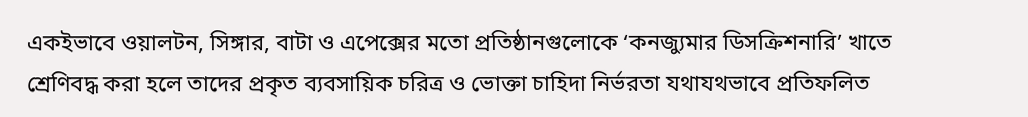একইভাবে ওয়ালটন, সিঙ্গার, বাটা ও এপেক্সের মতো প্রতিষ্ঠানগুলোকে ‘কনজ্যুমার ডিসক্রিশনারি’ খাতে শ্রেণিবদ্ধ করা হলে তাদের প্রকৃত ব্যবসায়িক চরিত্র ও ভোক্তা চাহিদা নির্ভরতা যথাযথভাবে প্রতিফলিত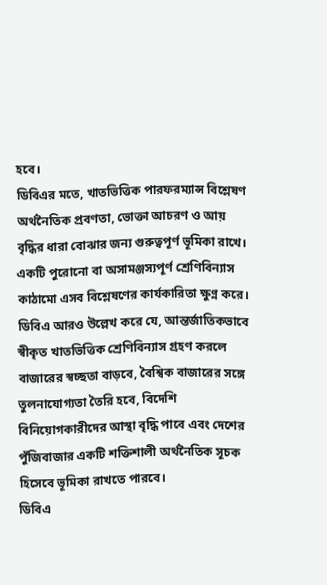হবে।
ডিবিএর মতে, খাতভিত্তিক পারফরম্যান্স বিশ্লেষণ অর্থনৈতিক প্রবণতা, ভোক্তা আচরণ ও আয় বৃদ্ধির ধারা বোঝার জন্য গুরুত্বপূর্ণ ভূমিকা রাখে। একটি পুরোনো বা অসামঞ্জস্যপূর্ণ শ্রেণিবিন্যাস কাঠামো এসব বিশ্লেষণের কার্যকারিতা ক্ষুণ্ন করে। ডিবিএ আরও উল্লেখ করে যে, আন্তর্জাতিকভাবে স্বীকৃত খাতভিত্তিক শ্রেণিবিন্যাস গ্রহণ করলে বাজারের স্বচ্ছতা বাড়বে, বৈশ্বিক বাজারের সঙ্গে তুলনাযোগ্যতা তৈরি হবে, বিদেশি বিনিয়োগকারীদের আস্থা বৃদ্ধি পাবে এবং দেশের পুঁজিবাজার একটি শক্তিশালী অর্থনৈতিক সূচক হিসেবে ভূমিকা রাখতে পারবে।
ডিবিএ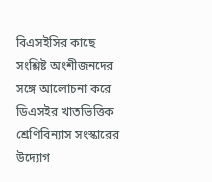বিএসইসির কাছে সংশ্লিষ্ট অংশীজনদের সঙ্গে আলোচনা করে ডিএসইর খাতভিত্তিক শ্রেণিবিন্যাস সংস্কারের উদ্যোগ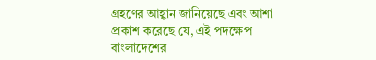গ্রহণের আহ্বান জানিয়েছে এবং আশা প্রকাশ করেছে যে, এই পদক্ষেপ বাংলাদেশের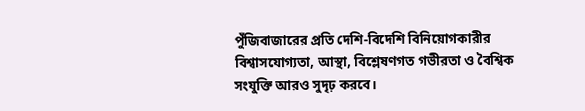পুঁজিবাজারের প্রতি দেশি-বিদেশি বিনিয়োগকারীর বিশ্বাসযোগ্যতা, আস্থা, বিশ্লেষণগত গভীরতা ও বৈশ্বিক সংযুক্তি আরও সুদৃঢ় করবে।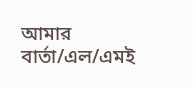আমার বার্তা/এল/এমই